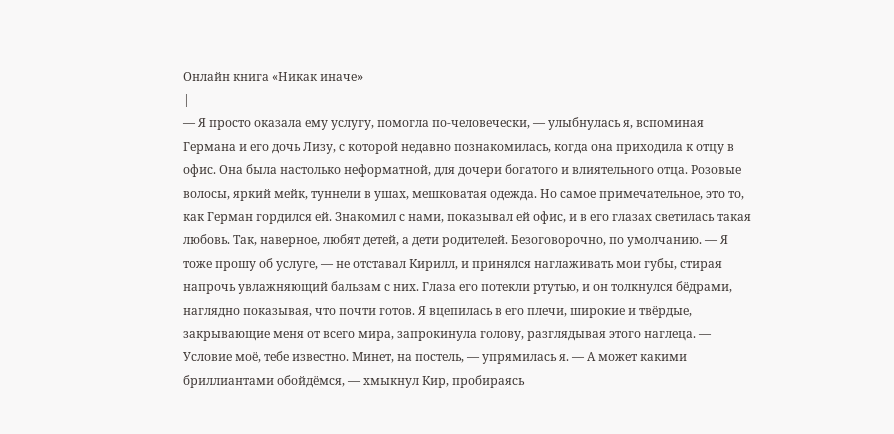Онлайн книга «Никак иначе»
|
— Я просто оказала ему услугу, помогла по-человечески, — улыбнулась я, вспоминая Германа и его дочь Лизу, с которой недавно познакомилась, когда она приходила к отцу в офис. Она была настолько неформатной, для дочери богатого и влиятельного отца. Розовые волосы, яркий мейк, туннели в ушах, мешковатая одежда. Но самое примечательное, это то, как Герман гордился ей. Знакомил с нами, показывал ей офис, и в его глазах светилась такая любовь. Так, наверное, любят детей, а дети родителей. Безоговорочно, по умолчанию. — Я тоже прошу об услуге, — не отставал Кирилл, и принялся наглаживать мои губы, стирая напрочь увлажняющий бальзам с них. Глаза его потекли ртутью, и он толкнулся бёдрами, наглядно показывая, что почти готов. Я вцепилась в его плечи, широкие и твёрдые, закрывающие меня от всего мира, запрокинула голову, разглядывая этого наглеца. — Условие моё, тебе известно. Минет, на постель, — упрямилась я. — А может какими бриллиантами обойдёмся, — хмыкнул Кир, пробираясь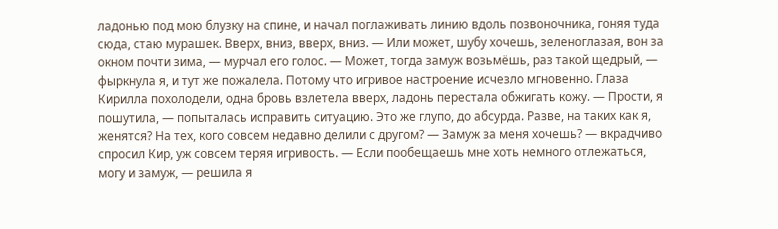ладонью под мою блузку на спине, и начал поглаживать линию вдоль позвоночника, гоняя туда сюда, стаю мурашек. Вверх, вниз, вверх, вниз. — Или может, шубу хочешь, зеленоглазая, вон за окном почти зима, — мурчал его голос. — Может, тогда замуж возьмёшь, раз такой щедрый, — фыркнула я, и тут же пожалела. Потому что игривое настроение исчезло мгновенно. Глаза Кирилла похолодели, одна бровь взлетела вверх, ладонь перестала обжигать кожу. — Прости, я пошутила, — попыталась исправить ситуацию. Это же глупо, до абсурда. Разве, на таких как я, женятся? На тех, кого совсем недавно делили с другом? — Замуж за меня хочешь? — вкрадчиво спросил Кир, уж совсем теряя игривость. — Если пообещаешь мне хоть немного отлежаться, могу и замуж, — решила я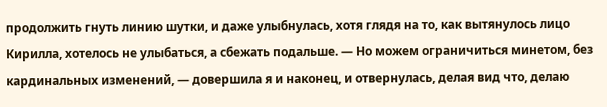продолжить гнуть линию шутки, и даже улыбнулась, хотя глядя на то, как вытянулось лицо Кирилла, хотелось не улыбаться, а сбежать подальше. — Но можем ограничиться минетом, без кардинальных изменений, — довершила я и наконец, и отвернулась, делая вид что, делаю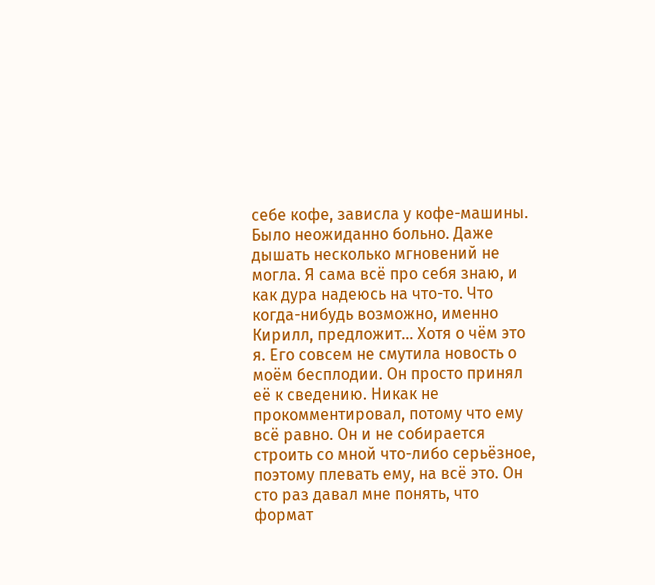себе кофе, зависла у кофе-машины. Было неожиданно больно. Даже дышать несколько мгновений не могла. Я сама всё про себя знаю, и как дура надеюсь на что-то. Что когда-нибудь возможно, именно Кирилл, предложит… Хотя о чём это я. Его совсем не смутила новость о моём бесплодии. Он просто принял её к сведению. Никак не прокомментировал, потому что ему всё равно. Он и не собирается строить со мной что-либо серьёзное, поэтому плевать ему, на всё это. Он сто раз давал мне понять, что формат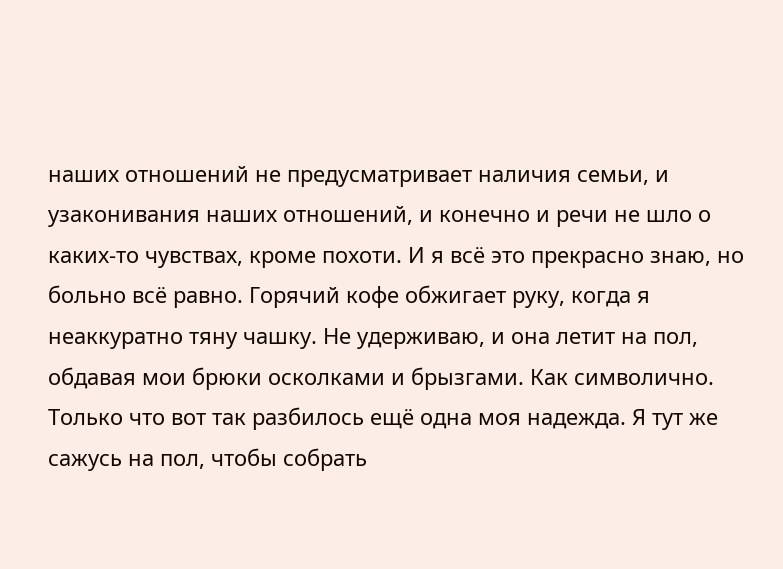наших отношений не предусматривает наличия семьи, и узаконивания наших отношений, и конечно и речи не шло о каких-то чувствах, кроме похоти. И я всё это прекрасно знаю, но больно всё равно. Горячий кофе обжигает руку, когда я неаккуратно тяну чашку. Не удерживаю, и она летит на пол, обдавая мои брюки осколками и брызгами. Как символично. Только что вот так разбилось ещё одна моя надежда. Я тут же сажусь на пол, чтобы собрать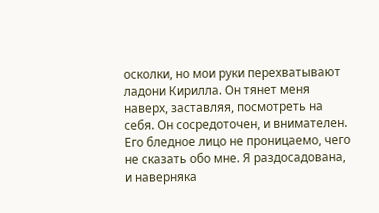осколки, но мои руки перехватывают ладони Кирилла. Он тянет меня наверх, заставляя, посмотреть на себя. Он сосредоточен, и внимателен. Его бледное лицо не проницаемо, чего не сказать обо мне. Я раздосадована, и наверняка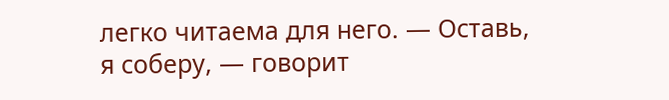легко читаема для него. — Оставь, я соберу, — говорит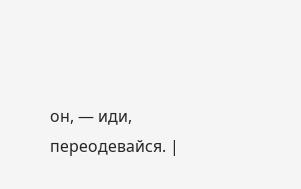он, — иди, переодевайся. |